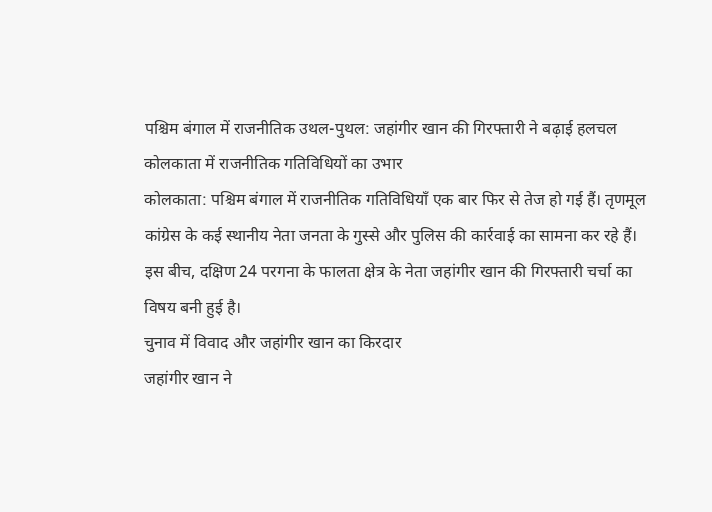पश्चिम बंगाल में राजनीतिक उथल-पुथल: जहांगीर खान की गिरफ्तारी ने बढ़ाई हलचल
कोलकाता में राजनीतिक गतिविधियों का उभार
कोलकाता: पश्चिम बंगाल में राजनीतिक गतिविधियाँ एक बार फिर से तेज हो गई हैं। तृणमूल कांग्रेस के कई स्थानीय नेता जनता के गुस्से और पुलिस की कार्रवाई का सामना कर रहे हैं। इस बीच, दक्षिण 24 परगना के फालता क्षेत्र के नेता जहांगीर खान की गिरफ्तारी चर्चा का विषय बनी हुई है।
चुनाव में विवाद और जहांगीर खान का किरदार
जहांगीर खान ने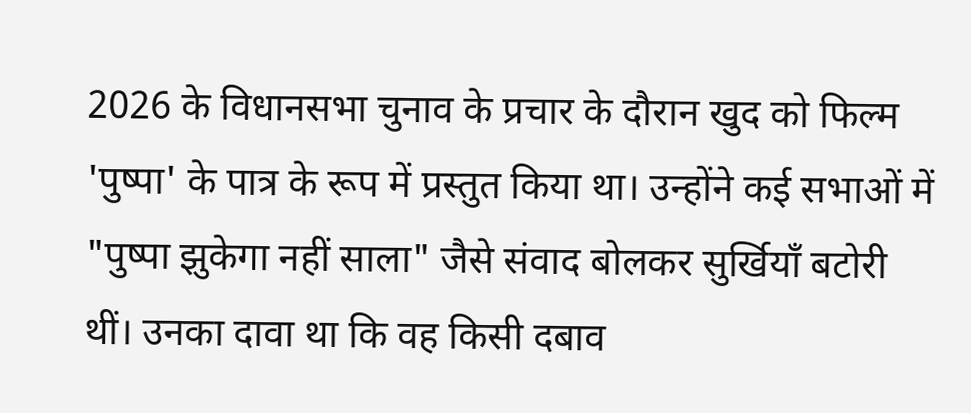2026 के विधानसभा चुनाव के प्रचार के दौरान खुद को फिल्म 'पुष्पा' के पात्र के रूप में प्रस्तुत किया था। उन्होंने कई सभाओं में "पुष्पा झुकेगा नहीं साला" जैसे संवाद बोलकर सुर्खियाँ बटोरी थीं। उनका दावा था कि वह किसी दबाव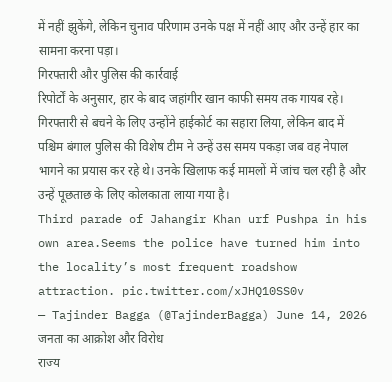में नहीं झुकेंगे, लेकिन चुनाव परिणाम उनके पक्ष में नहीं आए और उन्हें हार का सामना करना पड़ा।
गिरफ्तारी और पुलिस की कार्रवाई
रिपोर्टों के अनुसार, हार के बाद जहांगीर खान काफी समय तक गायब रहे। गिरफ्तारी से बचने के लिए उन्होंने हाईकोर्ट का सहारा लिया, लेकिन बाद में पश्चिम बंगाल पुलिस की विशेष टीम ने उन्हें उस समय पकड़ा जब वह नेपाल भागने का प्रयास कर रहे थे। उनके खिलाफ कई मामलों में जांच चल रही है और उन्हें पूछताछ के लिए कोलकाता लाया गया है।
Third parade of Jahangir Khan urf Pushpa in his own area.Seems the police have turned him into the locality’s most frequent roadshow attraction. pic.twitter.com/xJHQ10SS0v
— Tajinder Bagga (@TajinderBagga) June 14, 2026
जनता का आक्रोश और विरोध
राज्य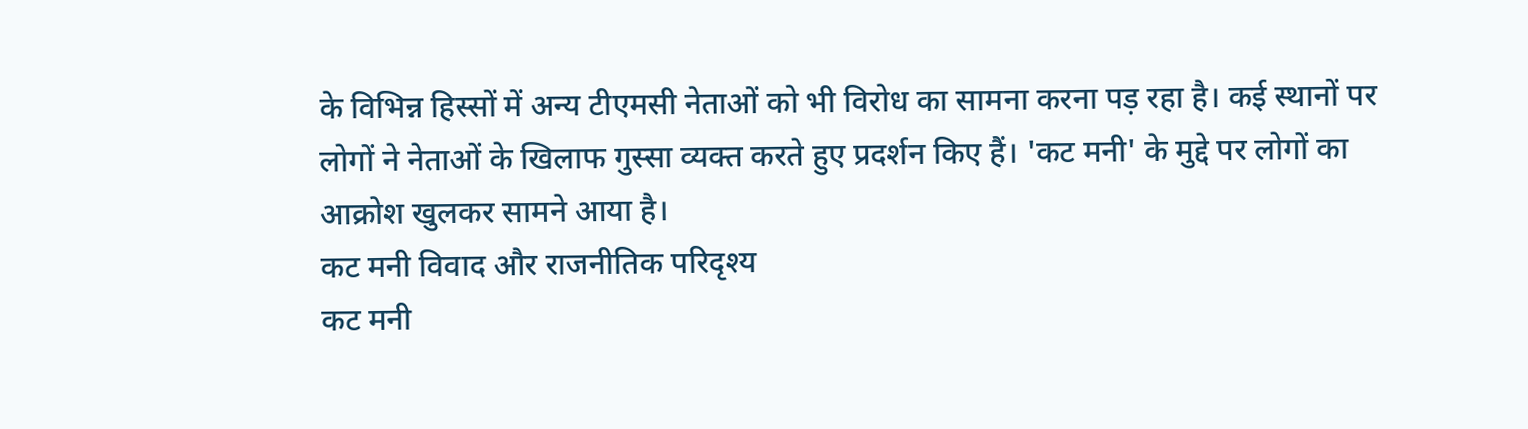के विभिन्न हिस्सों में अन्य टीएमसी नेताओं को भी विरोध का सामना करना पड़ रहा है। कई स्थानों पर लोगों ने नेताओं के खिलाफ गुस्सा व्यक्त करते हुए प्रदर्शन किए हैं। 'कट मनी' के मुद्दे पर लोगों का आक्रोश खुलकर सामने आया है।
कट मनी विवाद और राजनीतिक परिदृश्य
कट मनी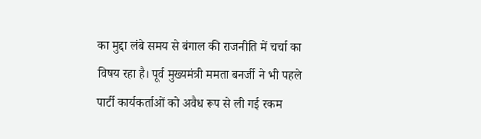का मुद्दा लंबे समय से बंगाल की राजनीति में चर्चा का विषय रहा है। पूर्व मुख्यमंत्री ममता बनर्जी ने भी पहले पार्टी कार्यकर्ताओं को अवैध रूप से ली गई रकम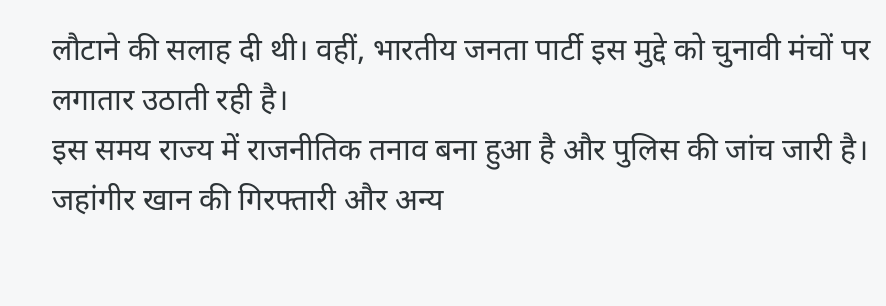लौटाने की सलाह दी थी। वहीं, भारतीय जनता पार्टी इस मुद्दे को चुनावी मंचों पर लगातार उठाती रही है।
इस समय राज्य में राजनीतिक तनाव बना हुआ है और पुलिस की जांच जारी है। जहांगीर खान की गिरफ्तारी और अन्य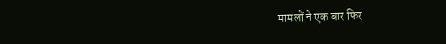मामलों ने एक बार फिर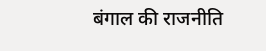बंगाल की राजनीति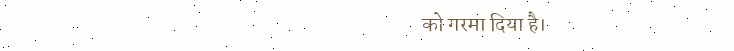को गरमा दिया है।